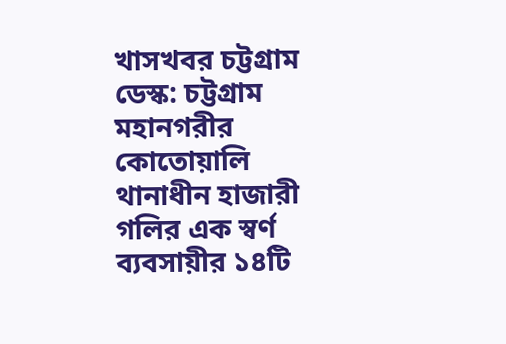খাসখবর চট্টগ্রাম ডেস্ক: চট্টগ্রাম মহানগরীর কোতোয়ালি থানাধীন হাজারী গলির এক স্বর্ণ ব্যবসায়ীর ১৪টি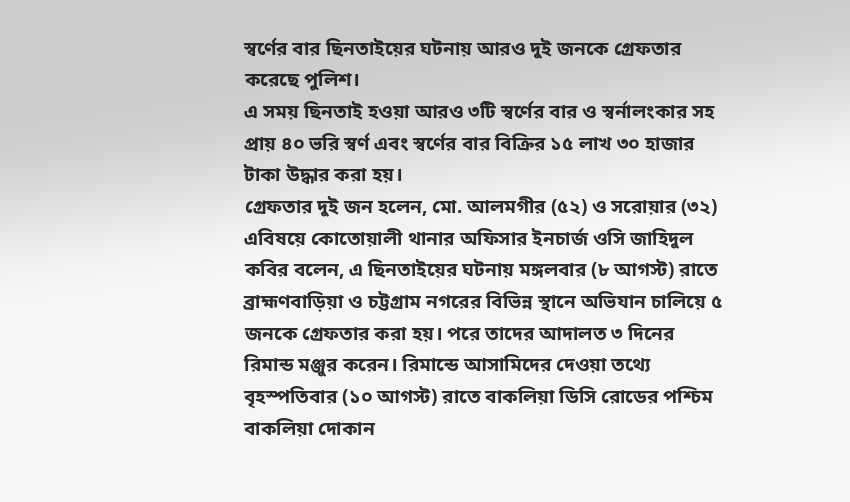স্বর্ণের বার ছিনতাইয়ের ঘটনায় আরও দুই জনকে গ্রেফতার করেছে পুলিশ।
এ সময় ছিনতাই হওয়া আরও ৩টি স্বর্ণের বার ও স্বর্নালংকার সহ প্রায় ৪০ ভরি স্বর্ণ এবং স্বর্ণের বার বিক্রির ১৫ লাখ ৩০ হাজার টাকা উদ্ধার করা হয়।
গ্রেফতার দুই জন হলেন, মো. আলমগীর (৫২) ও সরোয়ার (৩২)
এবিষয়ে কোতোয়ালী থানার অফিসার ইনচার্জ ওসি জাহিদুল কবির বলেন, এ ছিনতাইয়ের ঘটনায় মঙ্গলবার (৮ আগস্ট) রাতে ব্রাহ্মণবাড়িয়া ও চট্টগ্রাম নগরের বিভিন্ন স্থানে অভিযান চালিয়ে ৫ জনকে গ্রেফতার করা হয়। পরে তাদের আদালত ৩ দিনের রিমান্ড মঞ্জুর করেন। রিমান্ডে আসামিদের দেওয়া তথ্যে বৃহস্পতিবার (১০ আগস্ট) রাতে বাকলিয়া ডিসি রোডের পশ্চিম বাকলিয়া দোকান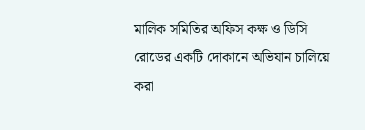মালিক সমিতির অফিস কক্ষ ও ডিসি রোডের একটি দোকানে অভিযান চালিয়ে করা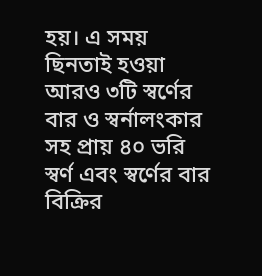হয়। এ সময় ছিনতাই হওয়া আরও ৩টি স্বর্ণের বার ও স্বর্নালংকার সহ প্রায় ৪০ ভরি স্বর্ণ এবং স্বর্ণের বার বিক্রির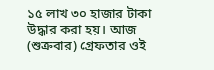১৫ লাখ ৩০ হাজার টাকা উদ্ধার করা হয়। আজ (শুক্রবার) গ্রেফতার ওই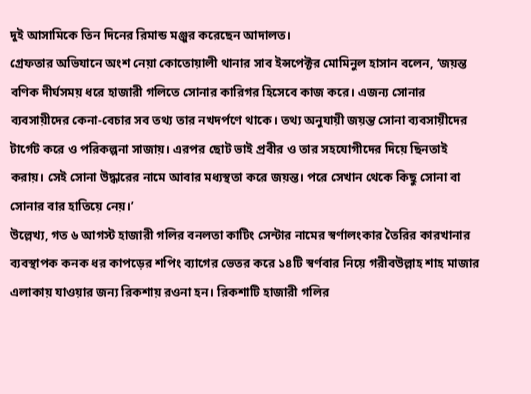দুই আসামিকে তিন দিনের রিমান্ড মঞ্জুর করেছেন আদালত।
গ্রেফতার অভিযানে অংশ নেয়া কোতোয়ালী থানার সাব ইন্সপেক্টর মোমিনুল হাসান বলেন, ‘জয়ন্ত বণিক দীর্ঘসময় ধরে হাজারী গলিতে সোনার কারিগর হিসেবে কাজ করে। এজন্য সোনার ব্যবসায়ীদের কেনা-বেচার সব তথ্য তার নখদর্পণে থাকে। তথ্য অনুযায়ী জয়ন্ত সোনা ব্যবসায়ীদের টার্গেট করে ও পরিকল্পনা সাজায়। এরপর ছোট ভাই প্রবীর ও তার সহযোগীদের দিয়ে ছিনতাই করায়। সেই সোনা উদ্ধারের নামে আবার মধ্যস্থতা করে জয়ন্ত। পরে সেখান থেকে কিছু সোনা বা সোনার বার হাতিয়ে নেয়।’
উল্লেখ্য, গত ৬ আগস্ট হাজারী গলির বনলতা কাটিং সেন্টার নামের স্বর্ণালংকার তৈরির কারখানার ব্যবস্থাপক কনক ধর কাপড়ের শপিং ব্যাগের ভেতর করে ১৪টি স্বর্ণবার নিয়ে গরীবউল্লাহ শাহ মাজার এলাকায় যাওয়ার জন্য রিকশায় রওনা হন। রিকশাটি হাজারী গলির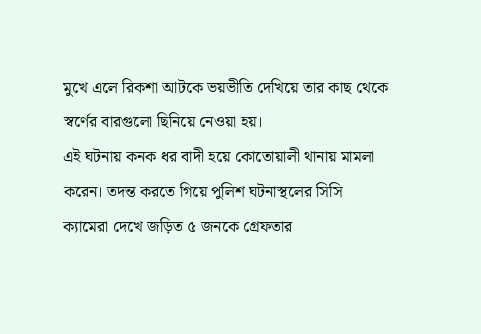মুখে এলে রিকশা আটকে ভয়ভীতি দেখিয়ে তার কাছ থেকে স্বর্ণের বারগুলো ছিনিয়ে নেওয়া হয়।
এই ঘটনায় কনক ধর বাদী হয়ে কোতোয়ালী থানায় মামলা করেন। তদন্ত করতে গিয়ে পুলিশ ঘটনাস্থলের সিসি ক্যামেরা দেখে জড়িত ৫ জনকে গ্রেফতার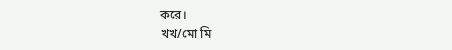করে।
খখ/মো মি